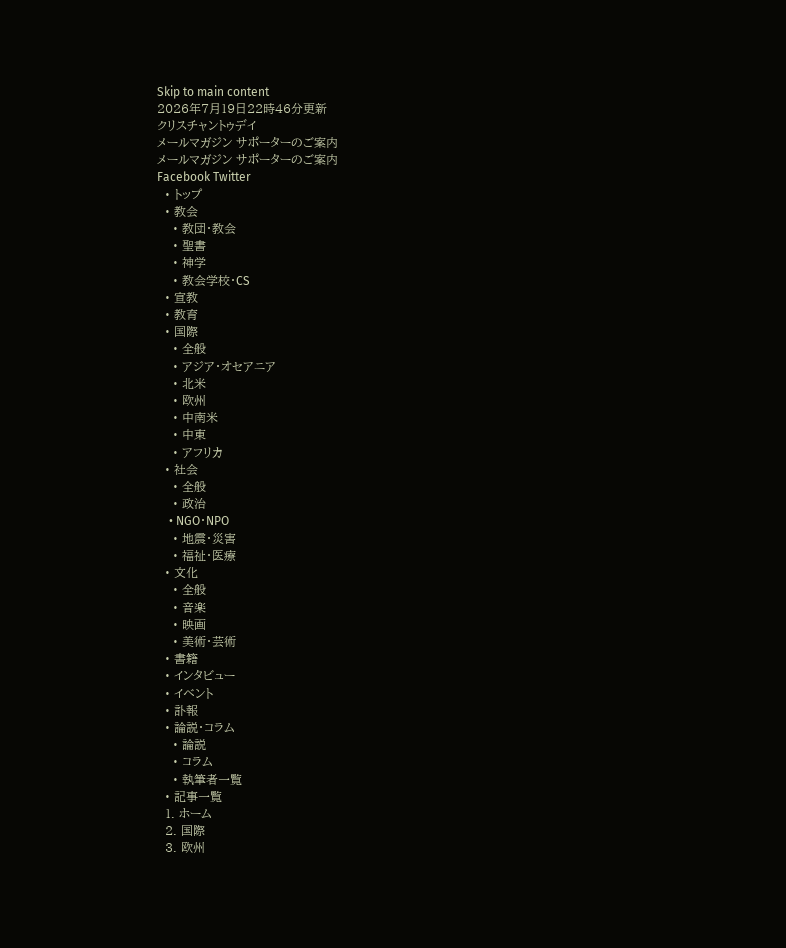Skip to main content
2026年7月19日22時46分更新
クリスチャントゥデイ
メールマガジン サポーターのご案内
メールマガジン サポーターのご案内
Facebook Twitter
  • トップ
  • 教会
    • 教団・教会
    • 聖書
    • 神学
    • 教会学校・CS
  • 宣教
  • 教育
  • 国際
    • 全般
    • アジア・オセアニア
    • 北米
    • 欧州
    • 中南米
    • 中東
    • アフリカ
  • 社会
    • 全般
    • 政治
    • NGO・NPO
    • 地震・災害
    • 福祉・医療
  • 文化
    • 全般
    • 音楽
    • 映画
    • 美術・芸術
  • 書籍
  • インタビュー
  • イベント
  • 訃報
  • 論説・コラム
    • 論説
    • コラム
    • 執筆者一覧
  • 記事一覧
  1. ホーム
  2. 国際
  3. 欧州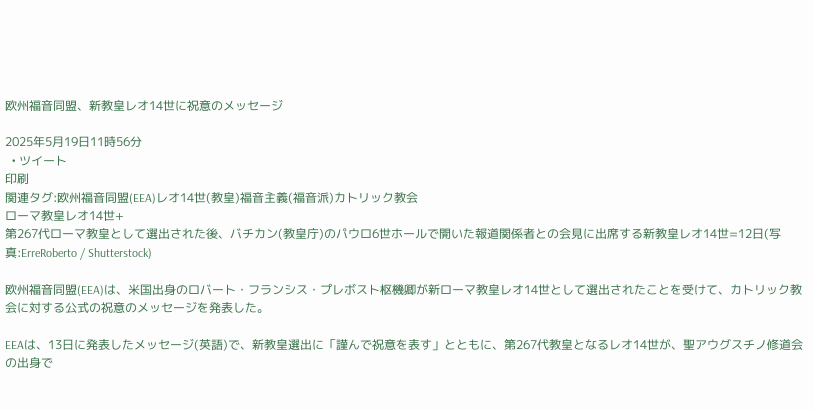欧州福音同盟、新教皇レオ14世に祝意のメッセージ

2025年5月19日11時56分
  • ツイート
印刷
関連タグ:欧州福音同盟(EEA)レオ14世(教皇)福音主義(福音派)カトリック教会
ローマ教皇レオ14世+
第267代ローマ教皇として選出された後、バチカン(教皇庁)のパウロ6世ホールで開いた報道関係者との会見に出席する新教皇レオ14世=12日(写真:ErreRoberto / Shutterstock)

欧州福音同盟(EEA)は、米国出身のロバート・フランシス・プレボスト枢機卿が新ローマ教皇レオ14世として選出されたことを受けて、カトリック教会に対する公式の祝意のメッセージを発表した。

EEAは、13日に発表したメッセージ(英語)で、新教皇選出に「謹んで祝意を表す」とともに、第267代教皇となるレオ14世が、聖アウグスチノ修道会の出身で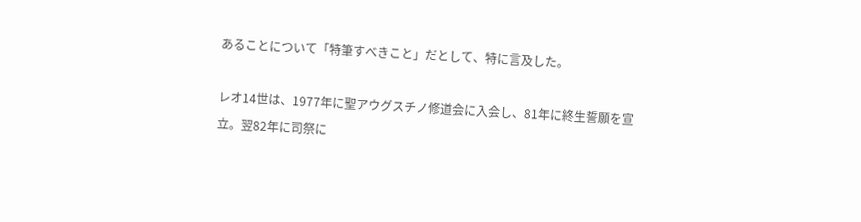あることについて「特筆すべきこと」だとして、特に言及した。

レオ14世は、1977年に聖アウグスチノ修道会に入会し、81年に終生誓願を宣立。翌82年に司祭に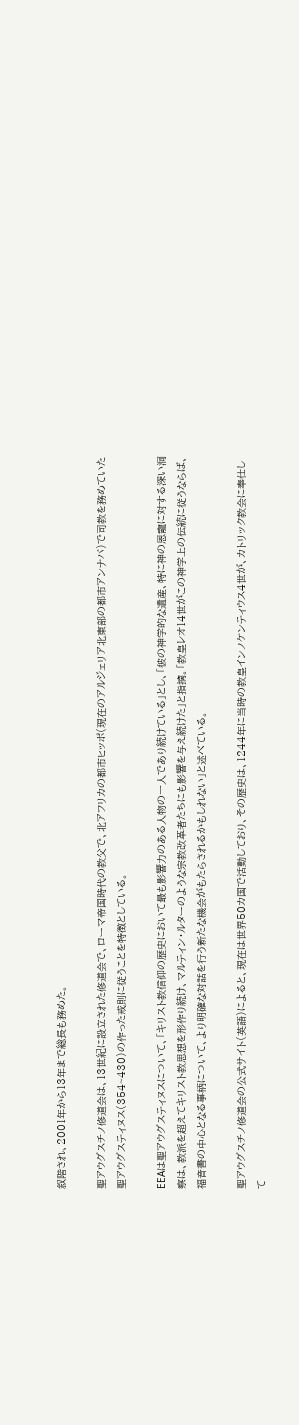叙階され、2001年から13年まで総長も務めた。

聖アウグスチノ修道会は、13世紀に設立された修道会で、ローマ帝国時代の教父で、北アフリカの都市ヒッポ(現在のアルジェリア北東部の都市アンナバ)で司教を務めていた聖アウグスティヌス(354~430)の作った戒則に従うことを特徴としている。

EEAは聖アウグスティヌスについて、「キリスト教信仰の歴史において最も影響力のある人物の一人であり続けている」とし、「彼の神学的な遺産、特に神の恩寵に対する深い洞察は、教派を超えてキリスト教思想を形作り続け、マルティン・ルターのような宗教改革者たちにも影響を与え続けた」と指摘。「教皇レオ14世がこの神学上の伝統に従うならば、福音書の中心となる事柄について、より明確な対話を行う新たな機会がもたらされるかもしれない」と述べている。

聖アウグスチノ修道会の公式サイト(英語)によると、現在は世界50カ国で活動しており、その歴史は、1244年に当時の教皇インノケンティウス4世が、カトリック教会に奉仕して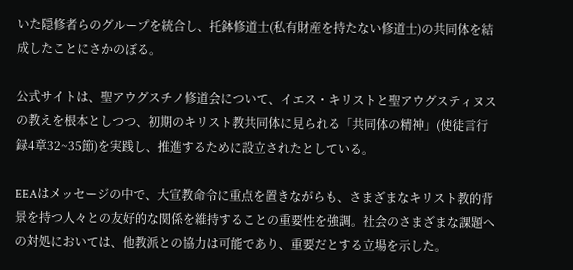いた隠修者らのグループを統合し、托鉢修道士(私有財産を持たない修道士)の共同体を結成したことにさかのぼる。

公式サイトは、聖アウグスチノ修道会について、イエス・キリストと聖アウグスティヌスの教えを根本としつつ、初期のキリスト教共同体に見られる「共同体の精神」(使徒言行録4章32~35節)を実践し、推進するために設立されたとしている。

EEAはメッセージの中で、大宣教命令に重点を置きながらも、さまざまなキリスト教的背景を持つ人々との友好的な関係を維持することの重要性を強調。社会のさまざまな課題への対処においては、他教派との協力は可能であり、重要だとする立場を示した。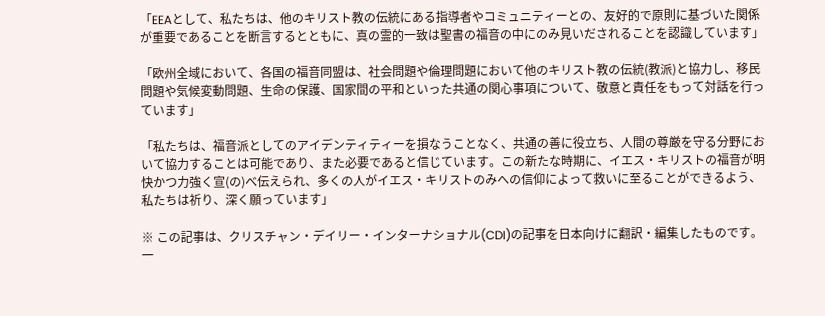「EEAとして、私たちは、他のキリスト教の伝統にある指導者やコミュニティーとの、友好的で原則に基づいた関係が重要であることを断言するとともに、真の霊的一致は聖書の福音の中にのみ見いだされることを認識しています」

「欧州全域において、各国の福音同盟は、社会問題や倫理問題において他のキリスト教の伝統(教派)と協力し、移民問題や気候変動問題、生命の保護、国家間の平和といった共通の関心事項について、敬意と責任をもって対話を行っています」

「私たちは、福音派としてのアイデンティティーを損なうことなく、共通の善に役立ち、人間の尊厳を守る分野において協力することは可能であり、また必要であると信じています。この新たな時期に、イエス・キリストの福音が明快かつ力強く宣(の)べ伝えられ、多くの人がイエス・キリストのみへの信仰によって救いに至ることができるよう、私たちは祈り、深く願っています」

※ この記事は、クリスチャン・デイリー・インターナショナル(CDI)の記事を日本向けに翻訳・編集したものです。一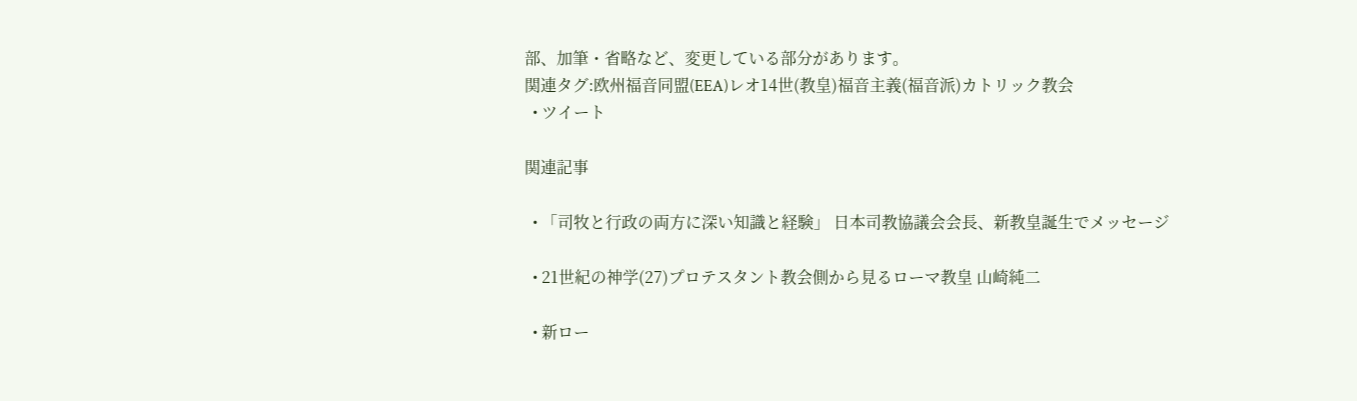部、加筆・省略など、変更している部分があります。
関連タグ:欧州福音同盟(EEA)レオ14世(教皇)福音主義(福音派)カトリック教会
  • ツイート

関連記事

  • 「司牧と行政の両方に深い知識と経験」 日本司教協議会会長、新教皇誕生でメッセージ

  • 21世紀の神学(27)プロテスタント教会側から見るローマ教皇 山崎純二

  • 新ロー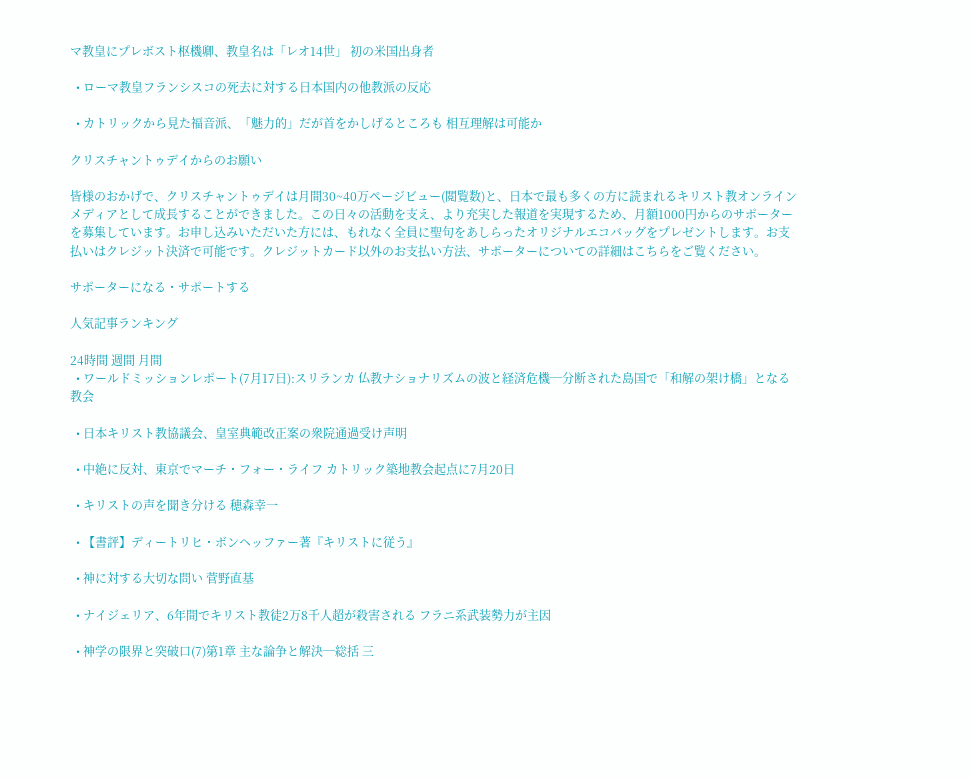マ教皇にプレボスト枢機卿、教皇名は「レオ14世」 初の米国出身者

  • ローマ教皇フランシスコの死去に対する日本国内の他教派の反応

  • カトリックから見た福音派、「魅力的」だが首をかしげるところも 相互理解は可能か

クリスチャントゥデイからのお願い

皆様のおかげで、クリスチャントゥデイは月間30~40万ページビュー(閲覧数)と、日本で最も多くの方に読まれるキリスト教オンラインメディアとして成長することができました。この日々の活動を支え、より充実した報道を実現するため、月額1000円からのサポーターを募集しています。お申し込みいただいた方には、もれなく全員に聖句をあしらったオリジナルエコバッグをプレゼントします。お支払いはクレジット決済で可能です。クレジットカード以外のお支払い方法、サポーターについての詳細はこちらをご覧ください。

サポーターになる・サポートする

人気記事ランキング

24時間 週間 月間
  • ワールドミッションレポート(7月17日):スリランカ 仏教ナショナリズムの波と経済危機─分断された島国で「和解の架け橋」となる教会

  • 日本キリスト教協議会、皇室典範改正案の衆院通過受け声明

  • 中絶に反対、東京でマーチ・フォー・ライフ カトリック築地教会起点に7月20日

  • キリストの声を聞き分ける 穂森幸一

  • 【書評】ディートリヒ・ボンヘッファー著『キリストに従う』

  • 神に対する大切な問い 菅野直基

  • ナイジェリア、6年間でキリスト教徒2万8千人超が殺害される フラニ系武装勢力が主因

  • 神学の限界と突破口(7)第1章 主な論争と解決─総括 三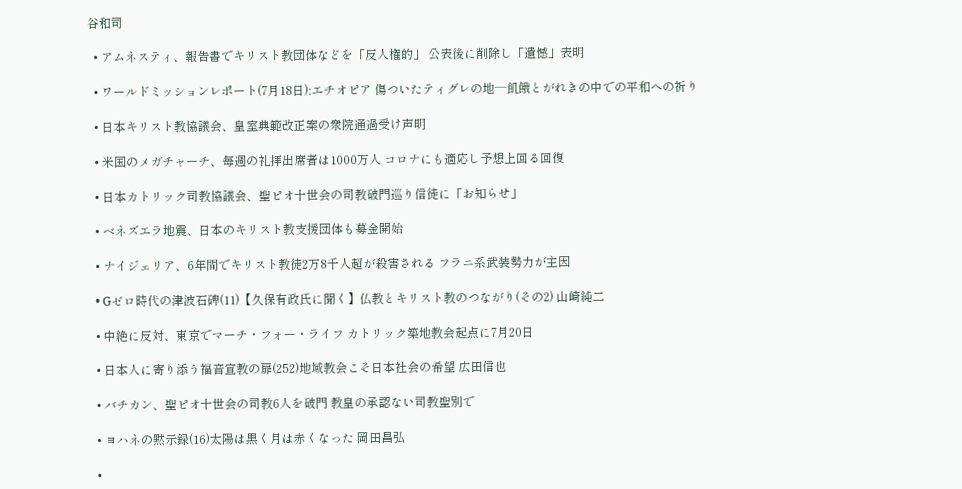谷和司

  • アムネスティ、報告書でキリスト教団体などを「反人権的」 公表後に削除し「遺憾」表明

  • ワールドミッションレポート(7月18日):エチオピア 傷ついたティグレの地─飢餓とがれきの中での平和への祈り

  • 日本キリスト教協議会、皇室典範改正案の衆院通過受け声明

  • 米国のメガチャーチ、毎週の礼拝出席者は1000万人 コロナにも適応し予想上回る回復

  • 日本カトリック司教協議会、聖ピオ十世会の司教破門巡り信徒に「お知らせ」

  • ベネズエラ地震、日本のキリスト教支援団体も募金開始

  • ナイジェリア、6年間でキリスト教徒2万8千人超が殺害される フラニ系武装勢力が主因

  • Gゼロ時代の津波石碑(11)【久保有政氏に聞く】仏教とキリスト教のつながり(その2) 山崎純二

  • 中絶に反対、東京でマーチ・フォー・ライフ カトリック築地教会起点に7月20日

  • 日本人に寄り添う福音宣教の扉(252)地域教会こそ日本社会の希望 広田信也

  • バチカン、聖ピオ十世会の司教6人を破門 教皇の承認ない司教聖別で

  • ヨハネの黙示録(16)太陽は黒く月は赤くなった 岡田昌弘

  •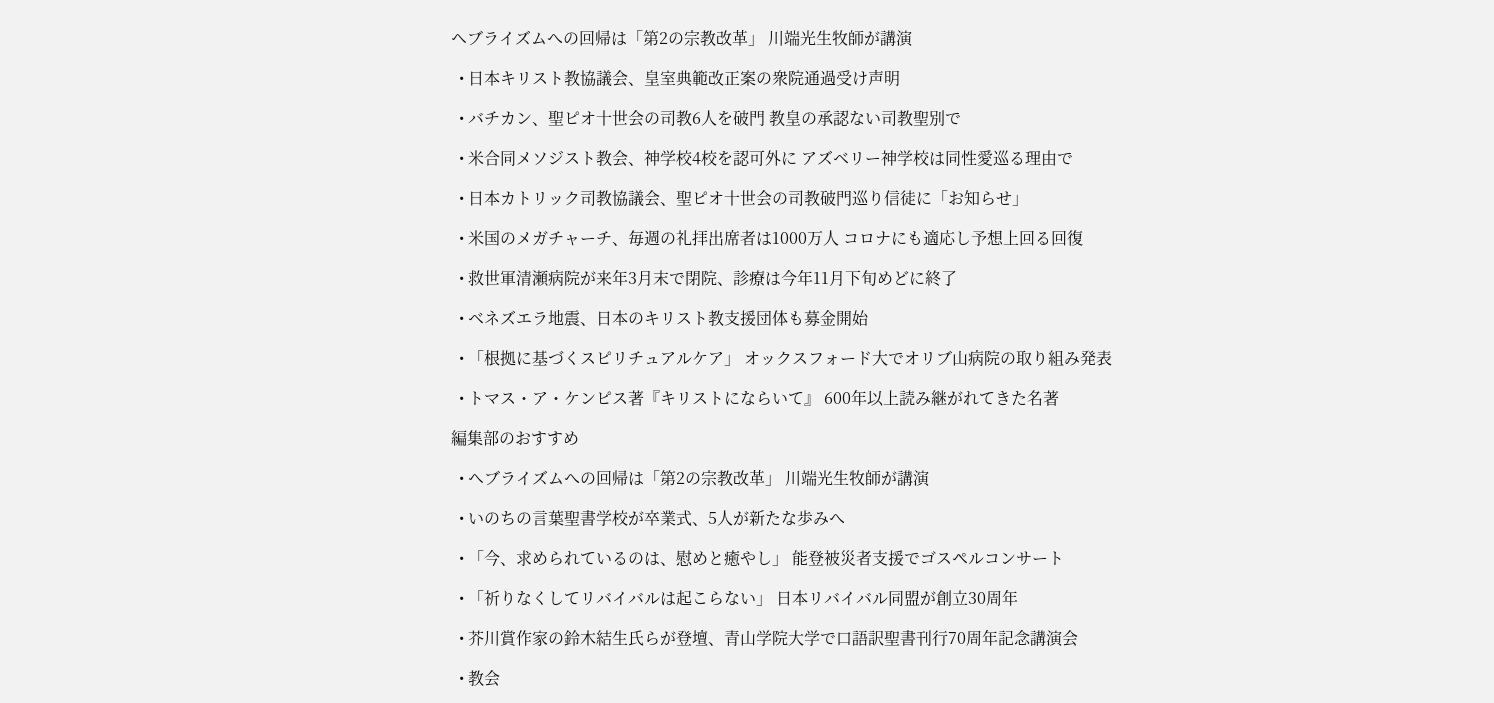ヘブライズムへの回帰は「第2の宗教改革」 川端光生牧師が講演

  • 日本キリスト教協議会、皇室典範改正案の衆院通過受け声明

  • バチカン、聖ピオ十世会の司教6人を破門 教皇の承認ない司教聖別で

  • 米合同メソジスト教会、神学校4校を認可外に アズベリー神学校は同性愛巡る理由で

  • 日本カトリック司教協議会、聖ピオ十世会の司教破門巡り信徒に「お知らせ」

  • 米国のメガチャーチ、毎週の礼拝出席者は1000万人 コロナにも適応し予想上回る回復

  • 救世軍清瀬病院が来年3月末で閉院、診療は今年11月下旬めどに終了

  • ベネズエラ地震、日本のキリスト教支援団体も募金開始

  • 「根拠に基づくスピリチュアルケア」 オックスフォード大でオリブ山病院の取り組み発表

  • トマス・ア・ケンピス著『キリストにならいて』 600年以上読み継がれてきた名著

編集部のおすすめ

  • ヘブライズムへの回帰は「第2の宗教改革」 川端光生牧師が講演

  • いのちの言葉聖書学校が卒業式、5人が新たな歩みへ

  • 「今、求められているのは、慰めと癒やし」 能登被災者支援でゴスペルコンサート

  • 「祈りなくしてリバイバルは起こらない」 日本リバイバル同盟が創立30周年

  • 芥川賞作家の鈴木結生氏らが登壇、青山学院大学で口語訳聖書刊行70周年記念講演会

  • 教会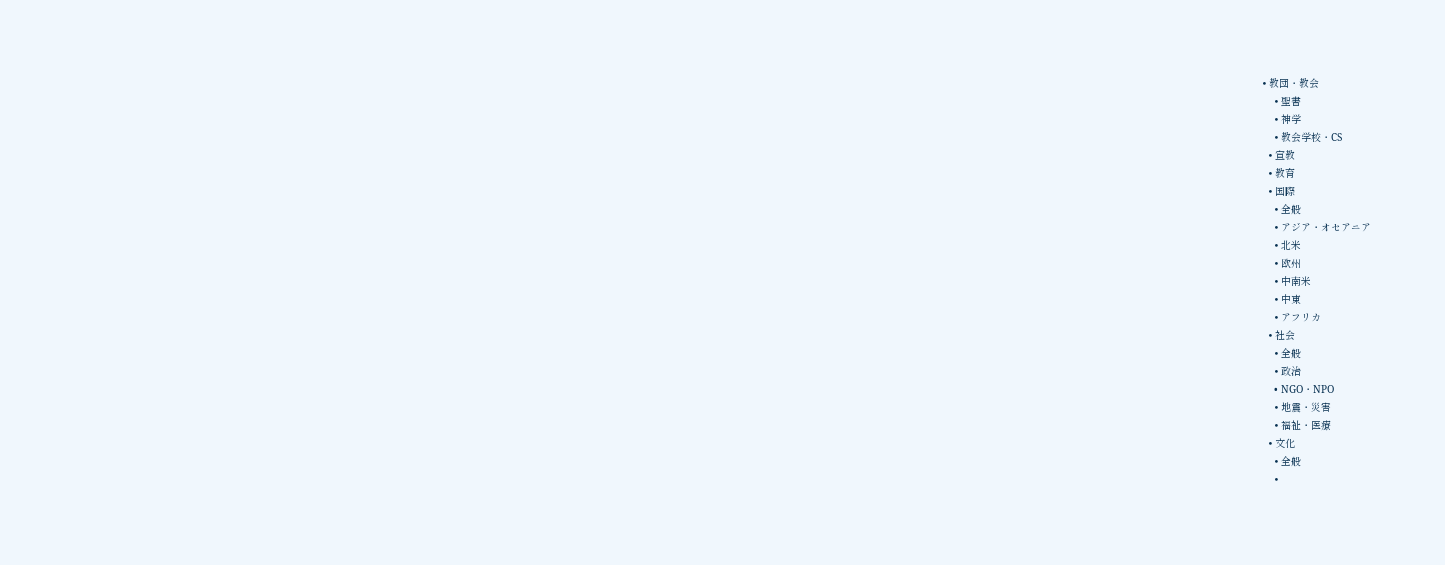• 教団・教会
    • 聖書
    • 神学
    • 教会学校・CS
  • 宣教
  • 教育
  • 国際
    • 全般
    • アジア・オセアニア
    • 北米
    • 欧州
    • 中南米
    • 中東
    • アフリカ
  • 社会
    • 全般
    • 政治
    • NGO・NPO
    • 地震・災害
    • 福祉・医療
  • 文化
    • 全般
    •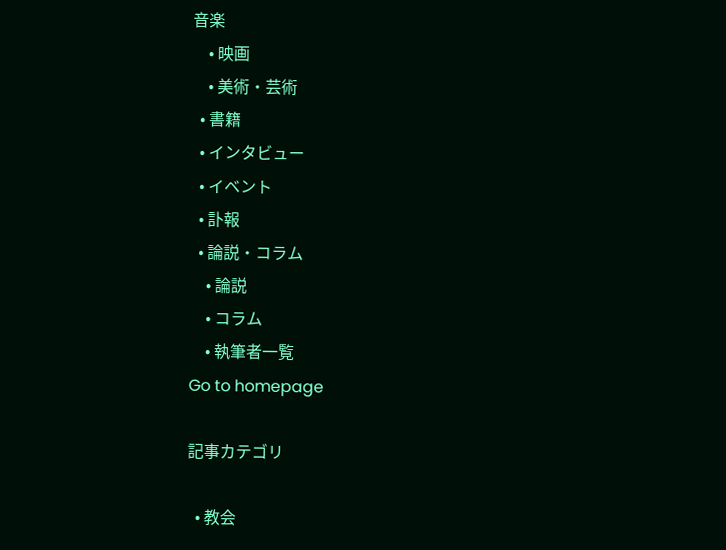音楽
    • 映画
    • 美術・芸術
  • 書籍
  • インタビュー
  • イベント
  • 訃報
  • 論説・コラム
    • 論説
    • コラム
    • 執筆者一覧
Go to homepage

記事カテゴリ

  • 教会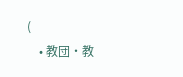(
    • 教団・教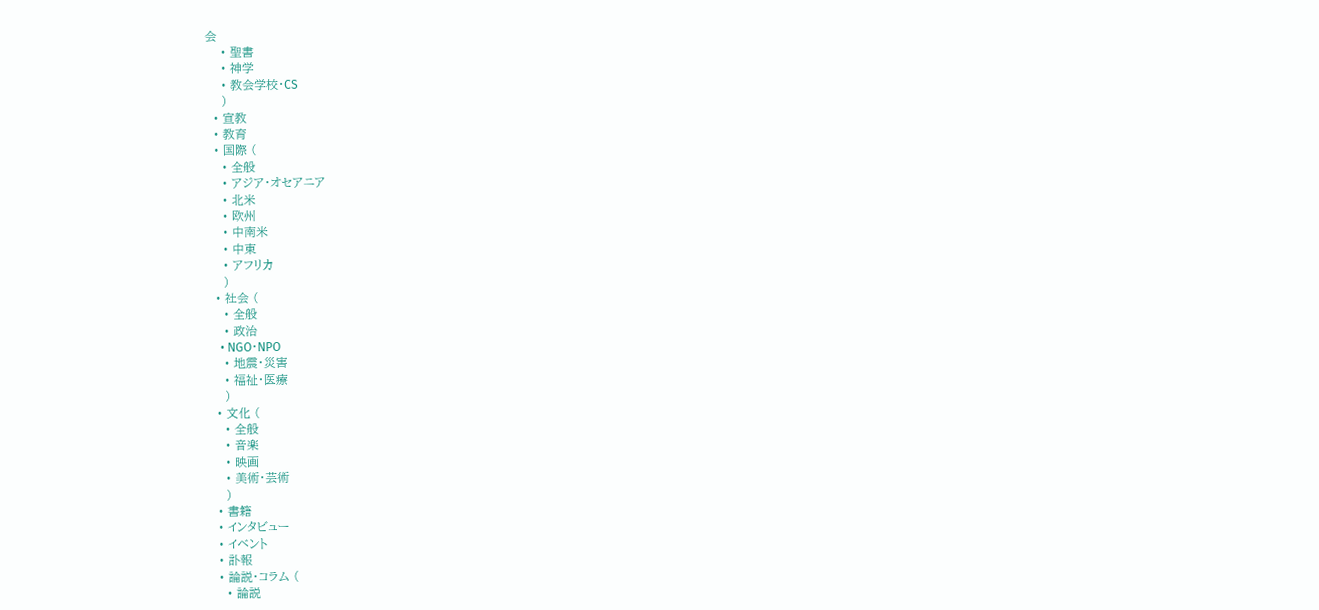会
    • 聖書
    • 神学
    • 教会学校・CS
    )
  • 宣教
  • 教育
  • 国際 (
    • 全般
    • アジア・オセアニア
    • 北米
    • 欧州
    • 中南米
    • 中東
    • アフリカ
    )
  • 社会 (
    • 全般
    • 政治
    • NGO・NPO
    • 地震・災害
    • 福祉・医療
    )
  • 文化 (
    • 全般
    • 音楽
    • 映画
    • 美術・芸術
    )
  • 書籍
  • インタビュー
  • イベント
  • 訃報
  • 論説・コラム (
    • 論説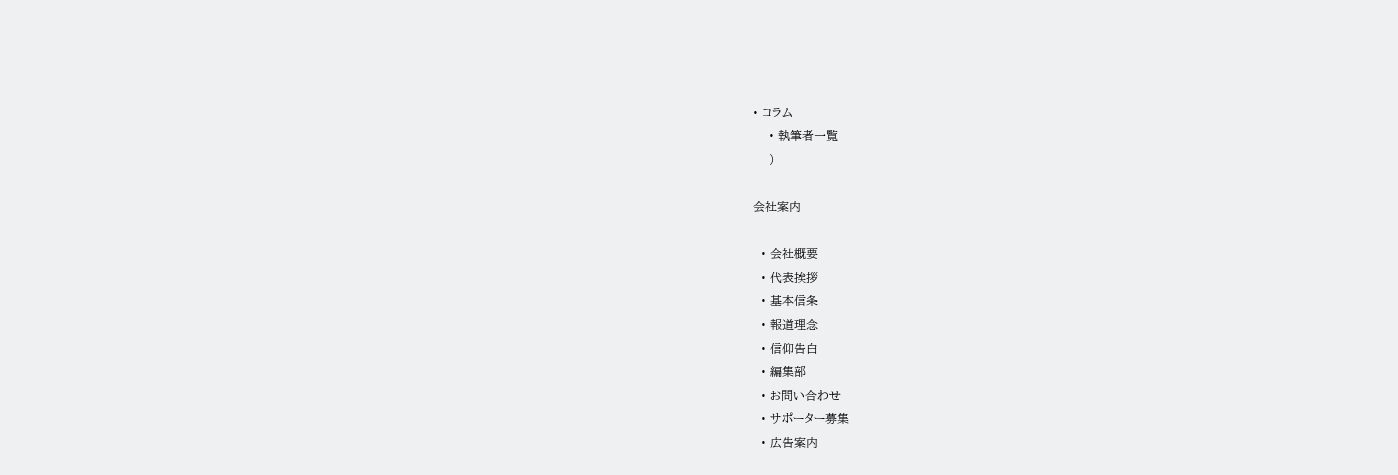• コラム
    • 執筆者一覧
    )

会社案内

  • 会社概要
  • 代表挨拶
  • 基本信条
  • 報道理念
  • 信仰告白
  • 編集部
  • お問い合わせ
  • サポーター募集
  • 広告案内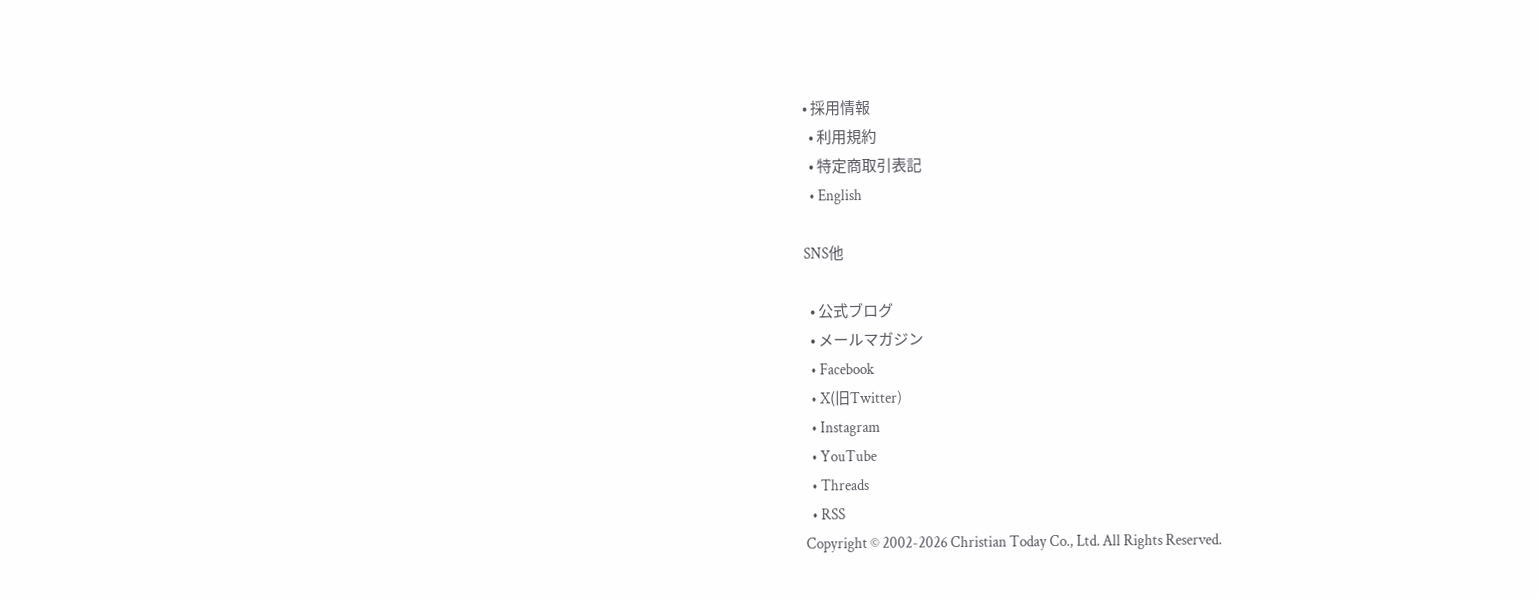• 採用情報
  • 利用規約
  • 特定商取引表記
  • English

SNS他

  • 公式ブログ
  • メールマガジン
  • Facebook
  • X(旧Twitter)
  • Instagram
  • YouTube
  • Threads
  • RSS
Copyright © 2002-2026 Christian Today Co., Ltd. All Rights Reserved.